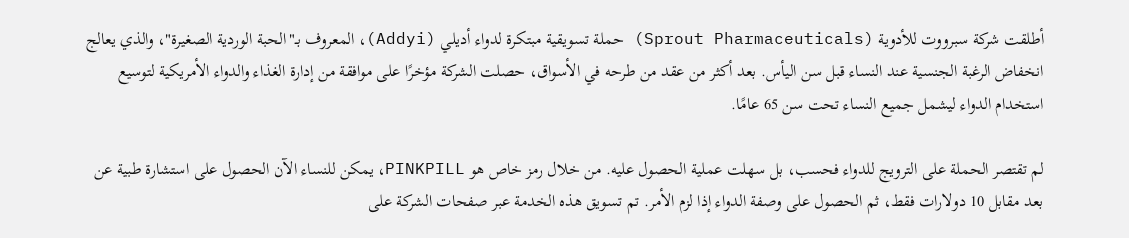أطلقت شركة سبرووت للأدوية (Sprout Pharmaceuticals) حملة تسويقية مبتكرة لدواء أديلي (Addyi)، المعروف بـ"الحبة الوردية الصغيرة"، والذي يعالج انخفاض الرغبة الجنسية عند النساء قبل سن اليأس. بعد أكثر من عقد من طرحه في الأسواق، حصلت الشركة مؤخرًا على موافقة من إدارة الغذاء والدواء الأمريكية لتوسيع استخدام الدواء ليشمل جميع النساء تحت سن 65 عامًا.

لم تقتصر الحملة على الترويج للدواء فحسب، بل سهلت عملية الحصول عليه. من خلال رمز خاص هو PINKPILL، يمكن للنساء الآن الحصول على استشارة طبية عن بعد مقابل 10 دولارات فقط، ثم الحصول على وصفة الدواء إذا لزم الأمر. تم تسويق هذه الخدمة عبر صفحات الشركة على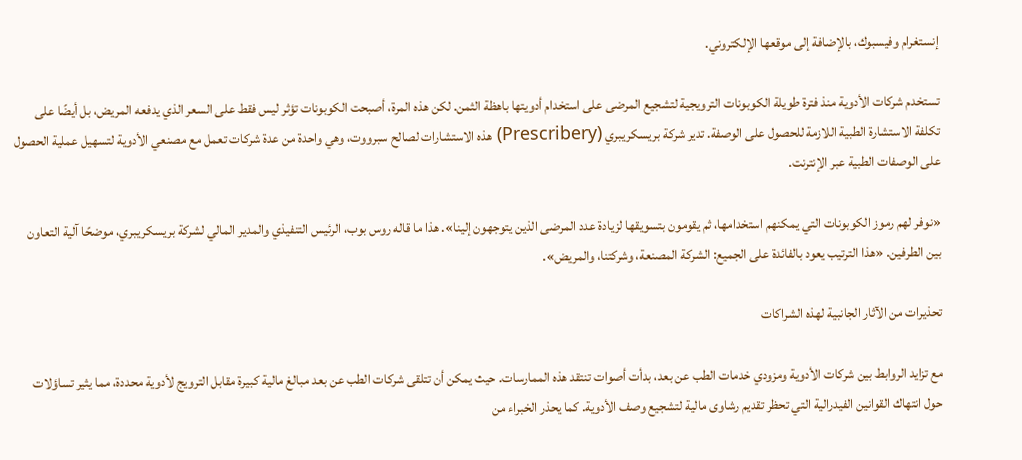إنستغرام وفيسبوك، بالإضافة إلى موقعها الإلكتروني.

تستخدم شركات الأدوية منذ فترة طويلة الكوبونات الترويجية لتشجيع المرضى على استخدام أدويتها باهظة الثمن. لكن هذه المرة، أصبحت الكوبونات تؤثر ليس فقط على السعر الذي يدفعه المريض، بل أيضًا على تكلفة الاستشارة الطبية اللازمة للحصول على الوصفة. تدير شركة بريسكريبري (Prescribery) هذه الاستشارات لصالح سبرووت، وهي واحدة من عدة شركات تعمل مع مصنعي الأدوية لتسهيل عملية الحصول على الوصفات الطبية عبر الإنترنت.

«نوفر لهم رموز الكوبونات التي يمكنهم استخدامها، ثم يقومون بتسويقها لزيادة عدد المرضى الذين يتوجهون إلينا». هذا ما قاله روس بوب، الرئيس التنفيذي والمدير المالي لشركة بريسكريبري، موضحًا آلية التعاون بين الطرفين. «هذا الترتيب يعود بالفائدة على الجميع: الشركة المصنعة، وشركتنا، والمريض».

تحذيرات من الآثار الجانبية لهذه الشراكات

مع تزايد الروابط بين شركات الأدوية ومزودي خدمات الطب عن بعد، بدأت أصوات تنتقد هذه الممارسات. حيث يمكن أن تتلقى شركات الطب عن بعد مبالغ مالية كبيرة مقابل الترويج لأدوية محددة، مما يثير تساؤلات حول انتهاك القوانين الفيدرالية التي تحظر تقديم رشاوى مالية لتشجيع وصف الأدوية. كما يحذر الخبراء من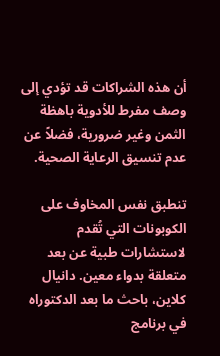أن هذه الشراكات قد تؤدي إلى وصف مفرط للأدوية باهظة الثمن وغير ضرورية، فضلاً عن عدم تنسيق الرعاية الصحية.

تنطبق نفس المخاوف على الكوبونات التي تُقدم لاستشارات طبية عن بعد متعلقة بدواء معين. دانيال كلاين، باحث ما بعد الدكتوراه في برنامج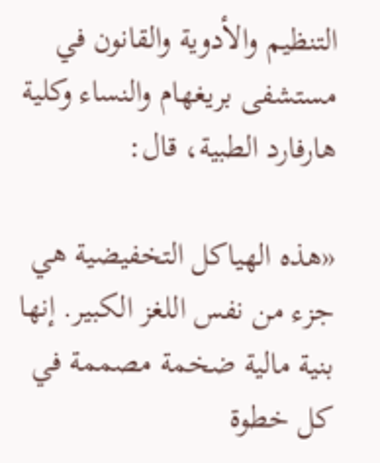التنظيم والأدوية والقانون في مستشفى بريغهام والنساء وكلية هارفارد الطبية، قال:

«هذه الهياكل التخفيضية هي جزء من نفس اللغز الكبير. إنها بنية مالية ضخمة مصممة في كل خطوة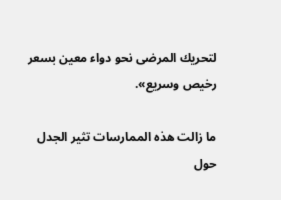لتحريك المرضى نحو دواء معين بسعر رخيص وسريع».

ما زالت هذه الممارسات تثير الجدل حول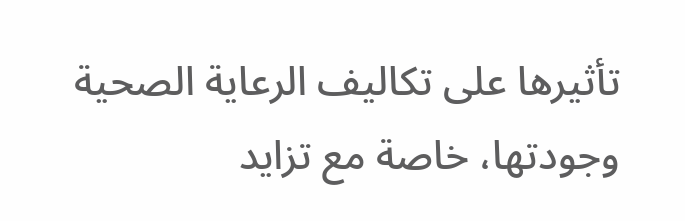تأثيرها على تكاليف الرعاية الصحية وجودتها، خاصة مع تزايد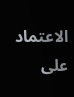الاعتماد على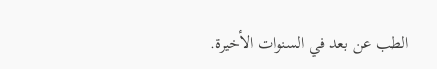الطب عن بعد في السنوات الأخيرة.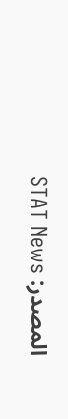المصدر: STAT News